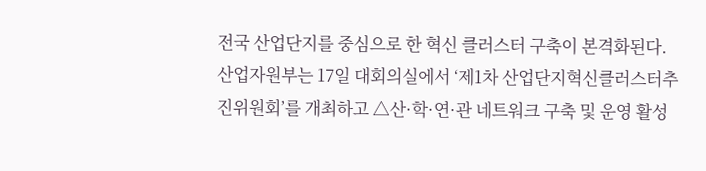전국 산업단지를 중심으로 한 혁신 클러스터 구축이 본격화된다.
산업자원부는 17일 대회의실에서 ‘제1차 산업단지혁신클러스터추진위원회’를 개최하고 △산·학·연·관 네트워크 구축 및 운영 활성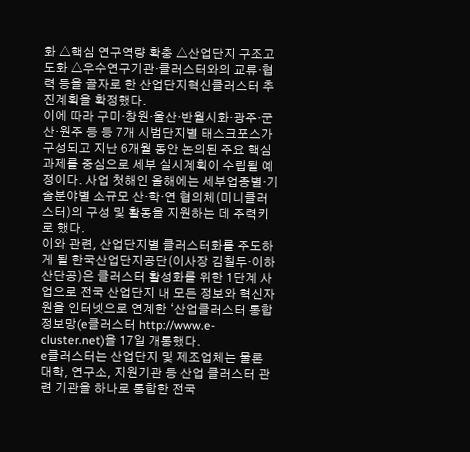화 △핵심 연구역량 확충 △산업단지 구조고도화 △우수연구기관·클러스터와의 교류·협력 등을 골자로 한 산업단지혁신클러스터 추진계획을 확정했다.
이에 따라 구미·창원·울산·반월시화·광주·군산·원주 등 등 7개 시범단지별 태스크포스가 구성되고 지난 6개월 동안 논의된 주요 핵심과제를 중심으로 세부 실시계획이 수립될 예정이다. 사업 첫해인 올해에는 세부업종별·기술분야별 소규모 산·학·연 협의체(미니클러스터)의 구성 및 활동을 지원하는 데 주력키로 했다.
이와 관련, 산업단지별 클러스터화를 주도하게 될 한국산업단지공단(이사장 김칠두·이하 산단공)은 클러스터 활성화를 위한 1단계 사업으로 전국 산업단지 내 모든 정보와 혁신자원을 인터넷으로 연계한 ‘산업클러스터 통합정보망(e클러스터 http://www.e-cluster.net)을 17일 개통했다.
e클러스터는 산업단지 및 제조업체는 물론 대학, 연구소, 지원기관 등 산업 클러스터 관련 기관을 하나로 통합한 전국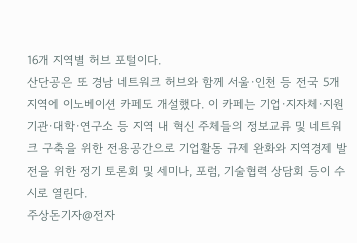16개 지역별 허브 포털이다.
산단공은 또 경남 네트워크 허브와 함께 서울·인천 등 전국 5개 지역에 이노베이션 카페도 개설했다. 이 카페는 기업·지자체·지원기관·대학·연구소 등 지역 내 혁신 주체들의 정보교류 및 네트워크 구축을 위한 전용공간으로 기업활동 규제 완화와 지역경제 발전을 위한 정기 토론회 및 세미나, 포럼, 기술협력 상담회 등이 수시로 열린다.
주상돈기자@전자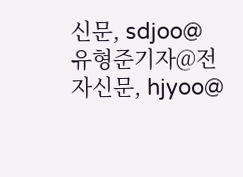신문, sdjoo@ 유형준기자@전자신문, hjyoo@